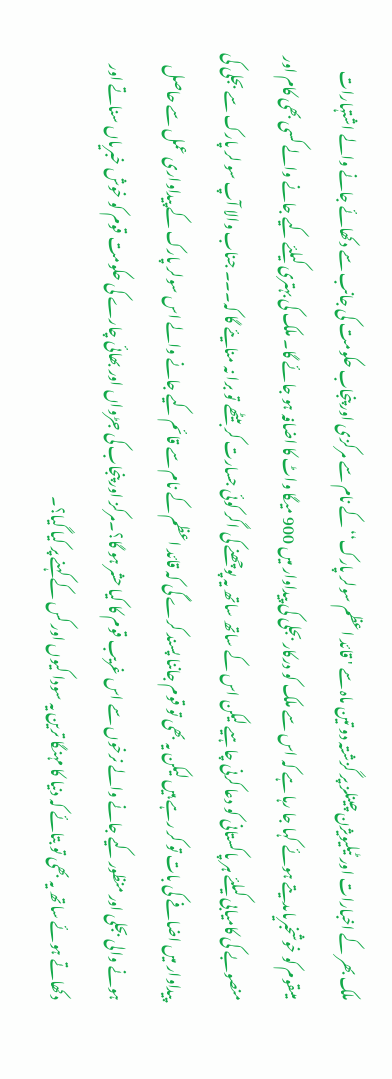ملک بھر کے اخبارات اور ٹیلیویژن چینلز پر گزشتہ دو تین ماہ سے ' قائد اعظم سولر پارک‘‘ کے نام سے مرکزی اور پنجاب حکومت کی جانب سے دکھائے جانے والے اشتہارات میںقوم کو خوشخبریاںدیتے ہوئے کہا جا رہا ہے کہ اس سے ملک کو درکار بجلی کی پیداوار میں 900 میگا واٹ کا اضافہ ہو جائے گا۔ ملک کی بہتری کیلئے کیے جانے والے کسی بھی کام اور منصوبے کی کامیابی کیلئے ہر پاکستانی کو دعا کرنی چاہیے لیکن اس کے ساتھ ساتھ یہ پوچھنے کی اگر کوئی جسارت کر بیٹھے تو برا نہ منایئے گا کہ۔۔۔ جناب والا آپ سو لر پارک سے بجلی کی پیداوار میں اضافے کی بات تو کر رہے ہیں لیکن یہ بھی تو قوم جاننا پسند کرے گی کہ قائد اعظم کے نام سے قائم کیے جانے والے اس سولر پارک کے پیداواری عمل سے حاصل ہونے والی بجلی اور منظور کیے جانے والے نرخوں سے اس غریب قوم کا کیا حشر ہو گا؟۔مرکز اور پنجاب کی جڑواں اور بھائی چارے کی حکومت قوم کو خوش خبریاں سناتے اور دکھاتے ہوئے ساتھ یہ بھی تو بتائے کہ دنیا کا مہنگا ترین یہ سودا کیوں اور کس کے کہنے پر کیا گیا؟۔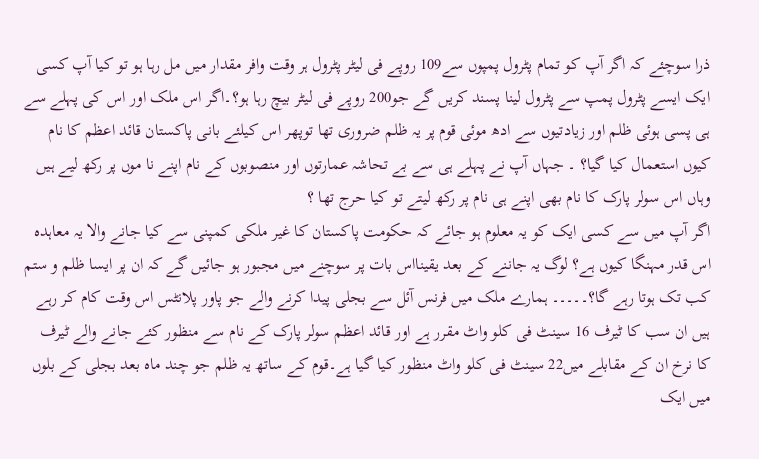ذرا سوچئے کہ اگر آپ کو تمام پٹرول پمپوں سے109 روپے فی لیٹر پٹرول ہر وقت وافر مقدار میں مل رہا ہو تو کیا آپ کسی ایک ایسے پٹرول پمپ سے پٹرول لینا پسند کریں گے جو200 روپے فی لیٹر بیچ رہا ہو؟۔اگر اس ملک اور اس کی پہلے سے ہی پسی ہوئی ظلم اور زیادتیوں سے ادھ موئی قوم پر یہ ظلم ضروری تھا توپھر اس کیلئے بانی پاکستان قائد اعظم کا نام کیوں استعمال کیا گیا؟ ۔ جہاں آپ نے پہلے ہی سے بے تحاشہ عمارتوں اور منصوبوں کے نام اپنے نا موں پر رکھ لیے ہیں وہاں اس سولر پارک کا نام بھی اپنے ہی نام پر رکھ لیتے تو کیا حرج تھا ؟
اگر آپ میں سے کسی ایک کو یہ معلوم ہو جائے کہ حکومت پاکستان کا غیر ملکی کمپنی سے کیا جانے والا یہ معاہدہ اس قدر مہنگا کیوں ہے؟ لوگ یہ جاننے کے بعد یقینااس بات پر سوچنے میں مجبور ہو جائیں گے کہ ان پر ایسا ظلم و ستم کب تک ہوتا رہے گا؟۔۔۔۔۔ ہمارے ملک میں فرنس آئل سے بجلی پیدا کرنے والے جو پاور پلانٹس اس وقت کام کر رہے ہیں ان سب کا ٹیرف 16 سینٹ فی کلو واٹ مقرر ہے اور قائد اعظم سولر پارک کے نام سے منظور کئے جانے والے ٹیرف کا نرخ ان کے مقابلے میں22 سینٹ فی کلو واٹ منظور کیا گیا ہے۔قوم کے ساتھ یہ ظلم جو چند ماہ بعد بجلی کے بلوں میں ایک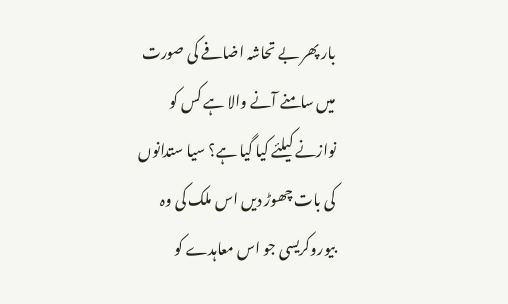بار پھر بے تحاشہ اضافے کی صورت میں سامنے آنے والا ہے کس کو نوازنے کیلئے کیا گیا ہے؟ سیا ستدانوں کی بات چھوڑ دیں اس ملک کی وہ بیوروکریسی جو اس معاہدے کو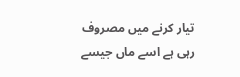تیار کرنے میں مصروف رہی ہے اسے ماں جیسے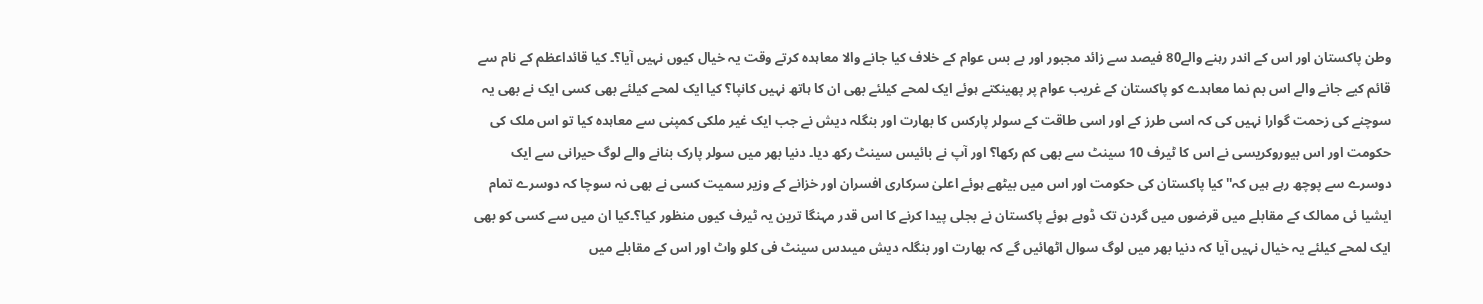وطن پاکستان اور اس کے اندر رہنے والے80 فیصد سے زائد مجبور اور بے بس عوام کے خلاف کیا جانے والا معاہدہ کرتے وقت یہ خیال کیوں نہیں آیا؟۔ کیا قائداعظم کے نام سے قائم کیے جانے والے اس بم نما معاہدے کو پاکستان کے غریب عوام پر پھینکتے ہوئے ایک لمحے کیلئے بھی ان کا ہاتھ نہیں کانپا؟ کیا ایک لمحے کیلئے بھی کسی ایک نے بھی یہ
سوچنے کی زحمت گوارا نہیں کی کہ اسی طرز کے اور اسی طاقت کے سولر پارکس کا بھارت اور بنگلہ دیش نے جب ایک غیر ملکی کمپنی سے معاہدہ کیا تو اس ملک کی حکومت اور اس بیوروکریسی نے اس کا ٹیرف 10 سینٹ سے بھی کم رکھا؟ اور آپ نے بائیس سینٹ رکھ دیا۔ دنیا بھر میں سولر پارک بنانے والے لوگ حیرانی سے ایک دوسرے سے پوچھ رہے ہیں کہ'' کیا پاکستان کی حکومت اور اس میں بیٹھے ہوئے اعلیٰ سرکاری افسران اور خزانے کے وزیر سمیت کسی نے بھی نہ سوچا کہ دوسرے تمام ایشیا ئی ممالک کے مقابلے میں قرضوں میں گردن تک ڈوبے ہوئے پاکستان نے بجلی پیدا کرنے کا اس قدر مہنگا ترین یہ ٹیرف کیوں منظور کیا؟۔کیا ان میں سے کسی کو بھی ایک لمحے کیلئے یہ خیال نہیں آیا کہ دنیا بھر میں لوگ سوال اٹھائیں گے کہ بھارت اور بنگلہ دیش میںدس سینٹ فی کلو واٹ اور اس کے مقابلے میں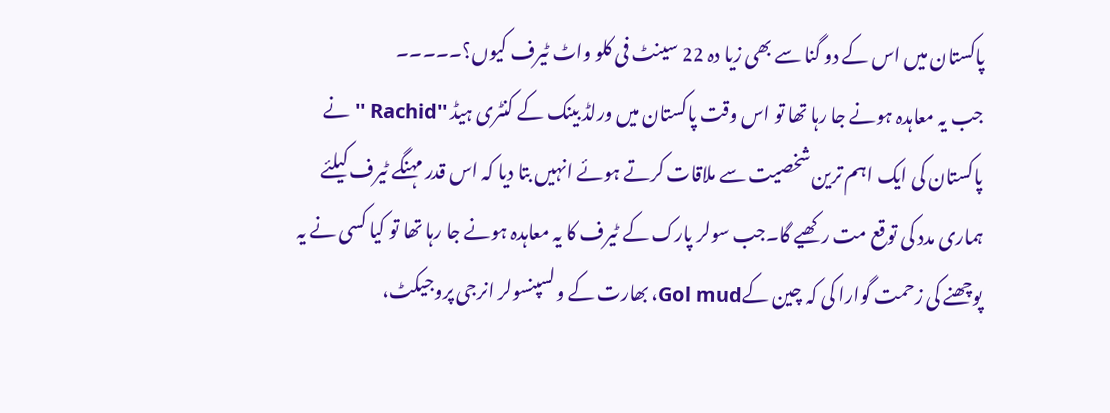پاکستان میں اس کے دو گنا سے بھی زیا دہ 22 سینٹ فی کلو واٹ ٹیرف کیوں؟۔۔۔۔۔
جب یہ معاہدہ ہونے جا رہا تھا تو اس وقت پاکستان میں ورلڈ بینک کے کنٹری ہیڈ ''Rachid '' نے پاکستان کی ایک اہم ترین شخصیت سے ملاقات کرتے ہوئے انہیں بتا دیا کہ اس قدر مہنگے ٹیرف کیلئے ہماری مدد کی توقع مت رکھیے گا۔جب سولر پارک کے ٹیرف کا یہ معاہدہ ہونے جا رہا تھا تو کیا کسی نے یہ پوچھنے کی زحمت گوارا کی کہ چین کےGol mud، بھارت کے ولسپنسولر انرجی پروجیکٹ،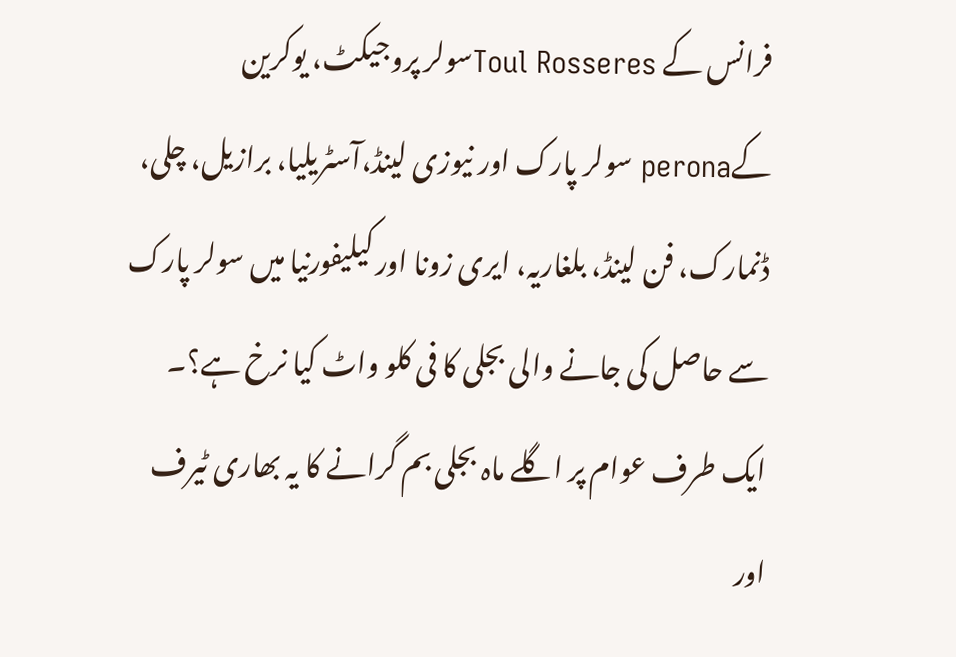فرانس کے Toul Rosseresسولر پروجیکٹ، یوکرین کےperona سولر پارک اور نیوزی لینڈ،آسٹریلیا، برازیل، چلی، ڈنمارک، فن لینڈ، بلغاریہ، ایری زونا اور کیلیفورنیا میں سولر پارک سے حاصل کی جانے والی بجلی کا فی کلو واٹ کیا نرخ ہے؟۔
ایک طرف عوام پر اگلے ماہ بجلی بم گرانے کا یہ بھاری ٹیرف اور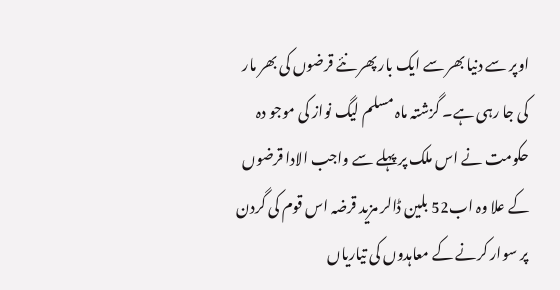اوپر سے دنیا بھر سے ایک بار پھر نئے قرضوں کی بھر مار کی جا رہی ہے۔ گزشتہ ماہ مسلم لیگ نواز کی موجو دہ حکومت نے اس ملک پر پہلے سے واجب الادا قرضوں کے علا وہ اب52 بلین ڈالر مزید قرضہ اس قوم کی گردن پر سوار کرنے کے معاہدوں کی تیاریاں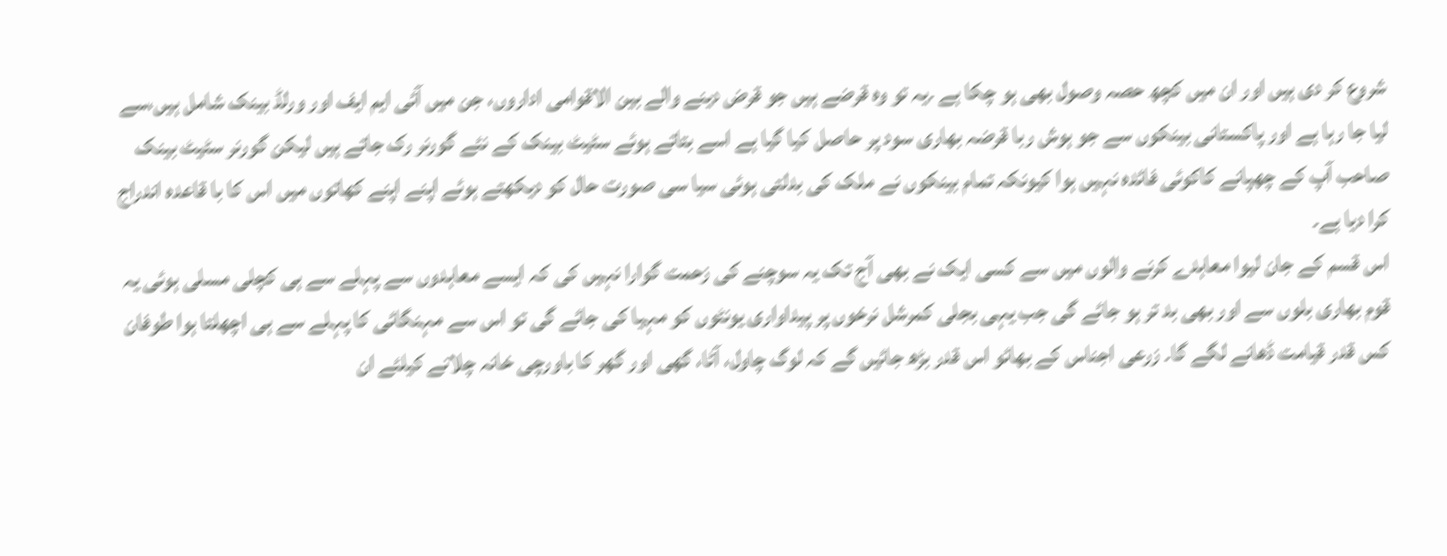شروع کر دی ہیں اور ان میں کچھ حصہ وصول بھی ہو چکا ہے ۔یہ تو وہ قرضے ہیں جو قرض دینے والے بین الاقوامی اداروں، جن میں آئی ایم ایف اور ورلڈ بینک شامل ہیں،سے لیا جا رہا ہے اور پاکستانی بینکوں سے جو ہوش ربا قرضہ بھاری سود پر حاصل کیا گیا ہے اسے بتاتے ہوئے سٹیٹ بینک کے نئے گورنر رک جاتے ہیں لیکن گورنر سٹیٹ بینک صاحب آپ کے چھپانے کاکوئی فائدہ نہیں ہوا کیونکہ تمام بینکوں نے ملک کی بدلتی ہوئی سیا سی صورت حال کو دیکھتے ہوئے اپنے اپنے کھاتوں میں اس کا با قاعدہ اندراج کرا دیا ہے۔
اس قسم کے جان لیوا معاہدے کرنے والوں میں سے کسی ایک نے بھی آج تک یہ سوچنے کی زحمت گوارا نہیں کی کہ ایسے معاہدوں سے پہلے سے ہی کچلی مسلی ہوئی یہ قوم بھاری بلوں سے اور بھی بد تر ہو جائے گی جب یہی بجلی کمرشل نرخوں پر پیداواری یونٹوں کو مہیا کی جائے گی تو اس سے مہنگائی کا پہلے سے ہی اچھلتا ہوا طوفان کس قدر قیامت ڈھانے لگے گا۔ زرعی اجناس کے بھائو اس قدر بڑھ جائیں گے کہ لوگ چاول، آٹا، گھی اور گھر کا باورچی خانہ چلانے کیلئے ان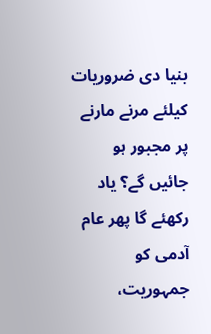بنیا دی ضروریات کیلئے مرنے مارنے پر مجبور ہو جائیں گے؟ یاد رکھئے گا پھر عام آدمی کو جمہوریت،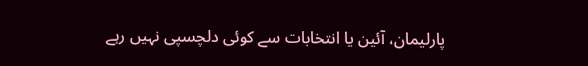پارلیمان، آئین یا انتخابات سے کوئی دلچسپی نہیں رہے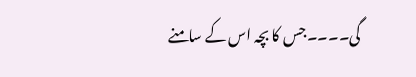گی۔۔۔۔جس کا بچہ اس کے سامنے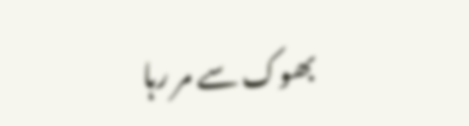بھوک سے مر رہا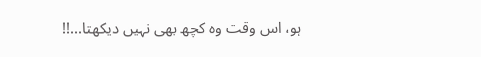ہو، اس وقت وہ کچھ بھی نہیں دیکھتا...!!